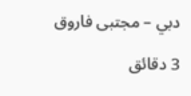دبي – مجتبى فاروق

3 دقائق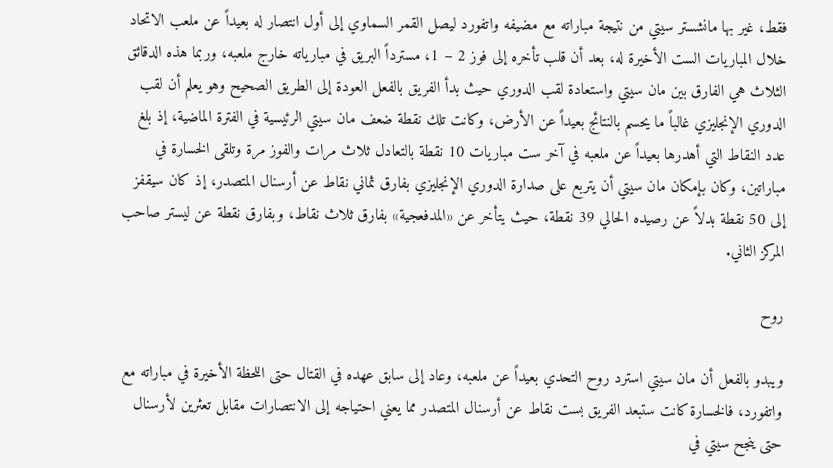فقط، غير بها مانشستر سيتي من نتيجة مباراته مع مضيفه واتفورد ليصل القمر السماوي إلى أول انتصار له بعيداً عن ملعب الاتحاد خلال المباريات الست الأخيرة له، بعد أن قلب تأخره إلى فوز 2 – 1، مسترداً البريق في مبارياته خارج ملعبه، وربما هذه الدقائق الثلاث هي الفارق بين مان سيتي واستعادة لقب الدوري حيث بدأ الفريق بالفعل العودة إلى الطريق الصحيح وهو يعلم أن لقب الدوري الإنجليزي غالباً ما يحسم بالنتائج بعيداً عن الأرض، وكانت تلك نقطة ضعف مان سيتي الرئيسية في الفترة الماضية، إذ بلغ عدد النقاط التي أهدرها بعيداً عن ملعبه في آخر ست مباريات 10 نقطة بالتعادل ثلاث مرات والفوز مرة وتلقى الخسارة في مباراتين، وكان بإمكان مان سيتي أن يتربع على صدارة الدوري الإنجليزي بفارق ثماني نقاط عن أرسنال المتصدر، إذ كان سيقفز إلى 50 نقطة بدلاً عن رصيده الحالي 39 نقطة، حيث يتأخر عن «المدفعجية» بفارق ثلاث نقاط، وبفارق نقطة عن ليستر صاحب المركز الثاني.

روح

ويبدو بالفعل أن مان سيتي استرد روح التحدي بعيداً عن ملعبه، وعاد إلى سابق عهده في القتال حتى اللحظة الأخيرة في مباراته مع واتفورد، فالخسارة كانت ستبعد الفريق بست نقاط عن أرسنال المتصدر مما يعني احتياجه إلى الانتصارات مقابل تعثرين لأرسنال حتى ينجح سيتي في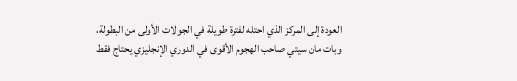العودة إلى المركز الذي احتله لفترة طويلة في الجولات الأولى من البطولة، وبات مان سيتي صاحب الهجوم الأقوى في الدوري الإنجليزي يحتاج فقط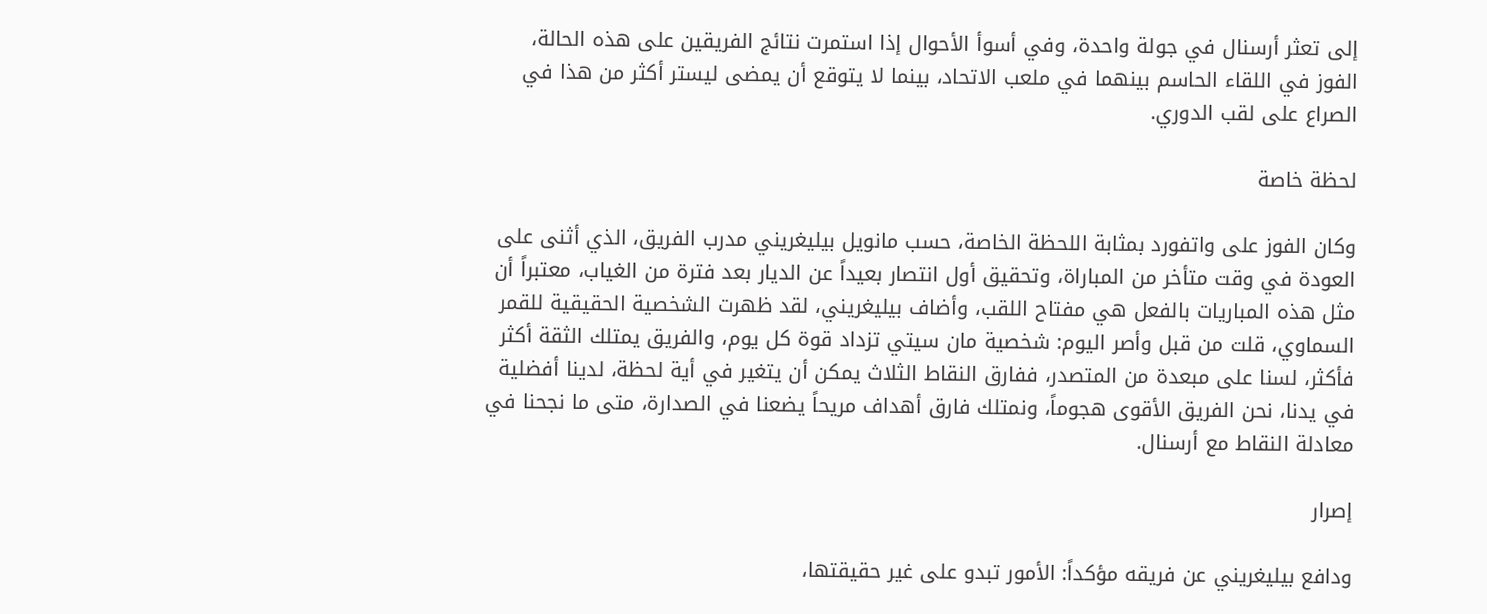إلى تعثر أرسنال في جولة واحدة، وفي أسوأ الأحوال إذا استمرت نتائج الفريقين على هذه الحالة، الفوز في اللقاء الحاسم بينهما في ملعب الاتحاد، بينما لا يتوقع أن يمضى ليستر أكثر من هذا في الصراع على لقب الدوري.

لحظة خاصة

وكان الفوز على واتفورد بمثابة اللحظة الخاصة، حسب مانويل بيليغريني مدرب الفريق، الذي أثنى على العودة في وقت متأخر من المباراة، وتحقيق أول انتصار بعيداً عن الديار بعد فترة من الغياب، معتبراً أن مثل هذه المباريات بالفعل هي مفتاح اللقب، وأضاف بيليغريني، لقد ظهرت الشخصية الحقيقية للقمر السماوي، قلت من قبل وأصر اليوم: شخصية مان سيتي تزداد قوة كل يوم، والفريق يمتلك الثقة أكثر فأكثر، لسنا على مبعدة من المتصدر، ففارق النقاط الثلاث يمكن أن يتغير في أية لحظة، لدينا أفضلية في يدنا، نحن الفريق الأقوى هجوماً، ونمتلك فارق أهداف مريحاً يضعنا في الصدارة، متى ما نجحنا في معادلة النقاط مع أرسنال.

إصرار

ودافع بيليغريني عن فريقه مؤكداً: الأمور تبدو على غير حقيقتها،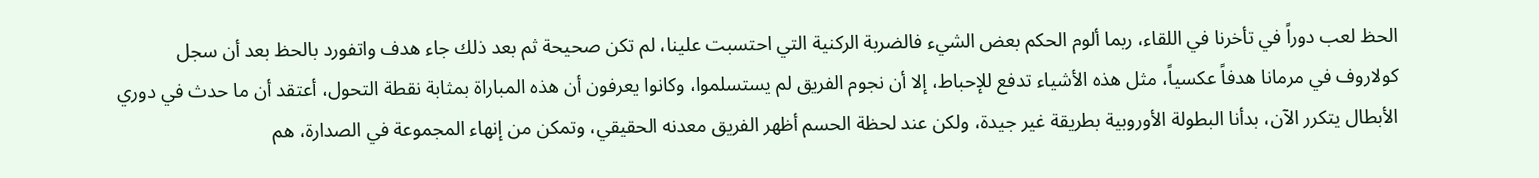الحظ لعب دوراً في تأخرنا في اللقاء، ربما ألوم الحكم بعض الشيء فالضربة الركنية التي احتسبت علينا، لم تكن صحيحة ثم بعد ذلك جاء هدف واتفورد بالحظ بعد أن سجل كولاروف في مرمانا هدفاً عكسياً، مثل هذه الأشياء تدفع للإحباط، إلا أن نجوم الفريق لم يستسلموا، وكانوا يعرفون أن هذه المباراة بمثابة نقطة التحول، أعتقد أن ما حدث في دوري الأبطال يتكرر الآن، بدأنا البطولة الأوروبية بطريقة غير جيدة، ولكن عند لحظة الحسم أظهر الفريق معدنه الحقيقي، وتمكن من إنهاء المجموعة في الصدارة، هم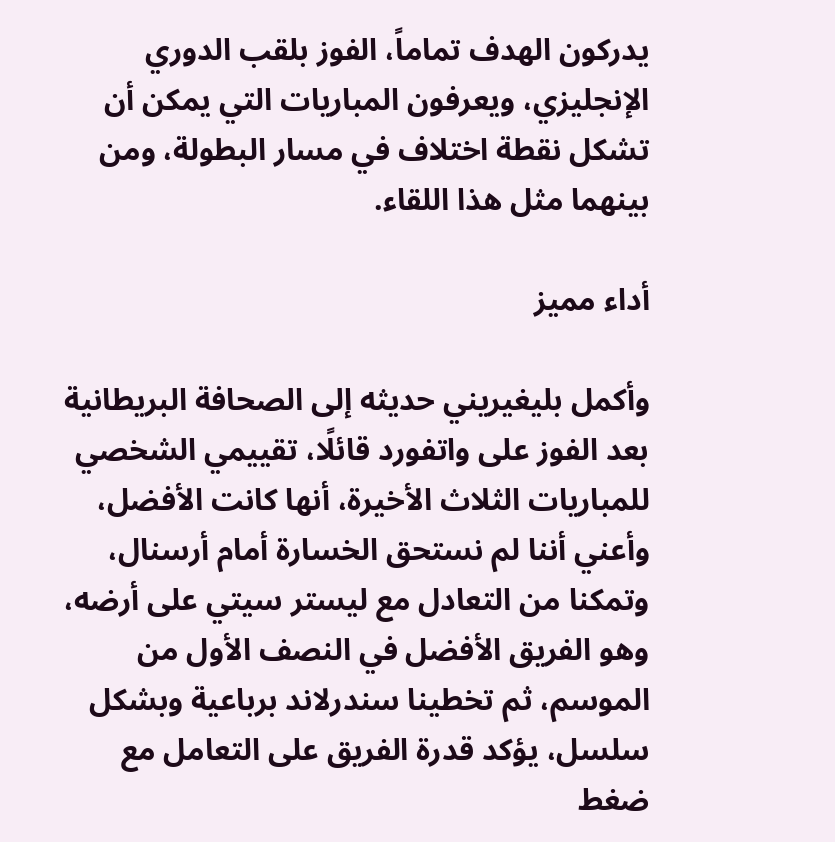يدركون الهدف تماماً، الفوز بلقب الدوري الإنجليزي، ويعرفون المباريات التي يمكن أن تشكل نقطة اختلاف في مسار البطولة، ومن بينهما مثل هذا اللقاء.

أداء مميز

وأكمل بليغيريني حديثه إلى الصحافة البريطانية بعد الفوز على واتفورد قائلًا، تقييمي الشخصي للمباريات الثلاث الأخيرة، أنها كانت الأفضل، وأعني أننا لم نستحق الخسارة أمام أرسنال، وتمكنا من التعادل مع ليستر سيتي على أرضه، وهو الفريق الأفضل في النصف الأول من الموسم، ثم تخطينا سندرلاند برباعية وبشكل سلسل، يؤكد قدرة الفريق على التعامل مع ضغط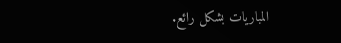المباريات بشكل رائع.